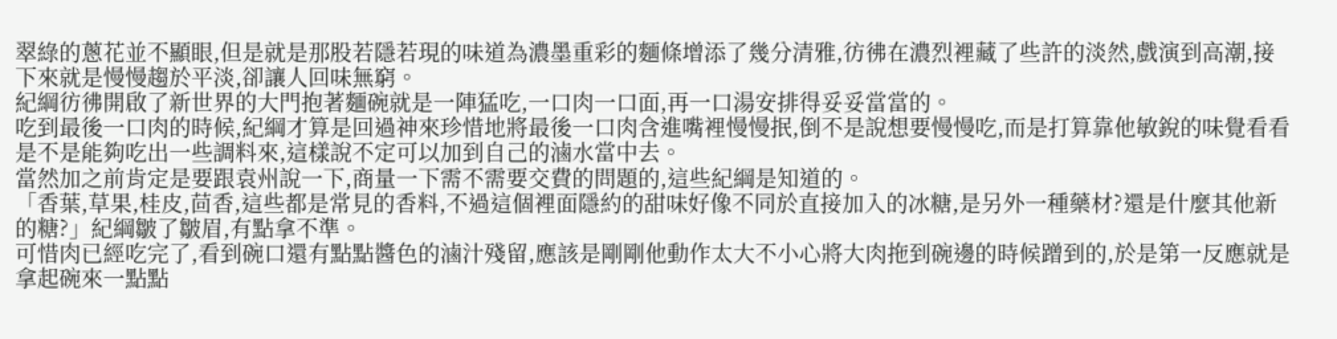翠綠的蔥花並不顯眼,但是就是那股若隱若現的味道為濃墨重彩的麵條增添了幾分清雅,彷彿在濃烈裡藏了些許的淡然,戲演到高潮,接下來就是慢慢趨於平淡,卻讓人回味無窮。
紀綱彷彿開啟了新世界的大門抱著麵碗就是一陣猛吃,一口肉一口面,再一口湯安排得妥妥當當的。
吃到最後一口肉的時候,紀綱才算是回過神來珍惜地將最後一口肉含進嘴裡慢慢抿,倒不是說想要慢慢吃,而是打算靠他敏銳的味覺看看是不是能夠吃出一些調料來,這樣說不定可以加到自己的滷水當中去。
當然加之前肯定是要跟袁州說一下,商量一下需不需要交費的問題的,這些紀綱是知道的。
「香葉,草果,桂皮,茴香,這些都是常見的香料,不過這個裡面隱約的甜味好像不同於直接加入的冰糖,是另外一種藥材?還是什麼其他新的糖?」紀綱皺了皺眉,有點拿不準。
可惜肉已經吃完了,看到碗口還有點點醬色的滷汁殘留,應該是剛剛他動作太大不小心將大肉拖到碗邊的時候蹭到的,於是第一反應就是拿起碗來一點點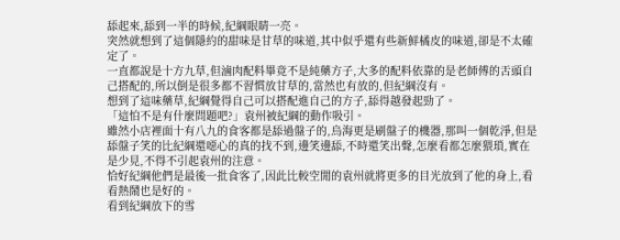舔起來,舔到一半的時候,紀綱眼睛一亮。
突然就想到了這個隱約的甜味是甘草的味道,其中似乎還有些新鮮橘皮的味道,卻是不太確定了。
一直都說是十方九草,但滷肉配料畢竟不是純藥方子,大多的配料依靠的是老師傅的舌頭自己搭配的,所以倒是很多都不習慣放甘草的,當然也有放的,但紀綱沒有。
想到了這味藥草,紀綱覺得自己可以搭配進自己的方子,舔得越發起勁了。
「這怕不是有什麼問題吧?」袁州被紀綱的動作吸引。
雖然小店裡面十有八九的食客都是舔過盤子的,烏海更是刷盤子的機器,那叫一個乾淨,但是舔盤子笑的比紀綱還噁心的真的找不到,邊笑邊舔,不時還笑出聲,怎麼看都怎麼猥瑣,實在是少見,不得不引起袁州的注意。
恰好紀綱他們是最後一批食客了,因此比較空閒的袁州就將更多的目光放到了他的身上,看看熱鬧也是好的。
看到紀綱放下的雪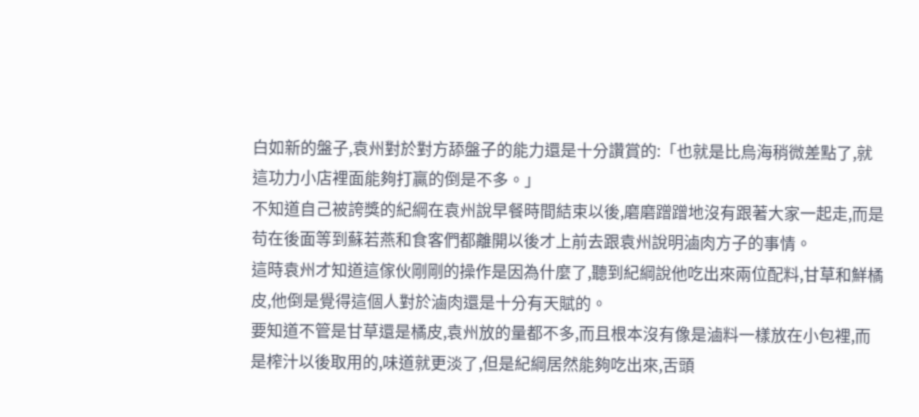白如新的盤子,袁州對於對方舔盤子的能力還是十分讚賞的:「也就是比烏海稍微差點了,就這功力小店裡面能夠打贏的倒是不多。」
不知道自己被誇獎的紀綱在袁州說早餐時間結束以後,磨磨蹭蹭地沒有跟著大家一起走,而是苟在後面等到蘇若燕和食客們都離開以後才上前去跟袁州說明滷肉方子的事情。
這時袁州才知道這傢伙剛剛的操作是因為什麼了,聽到紀綱說他吃出來兩位配料,甘草和鮮橘皮,他倒是覺得這個人對於滷肉還是十分有天賦的。
要知道不管是甘草還是橘皮,袁州放的量都不多,而且根本沒有像是滷料一樣放在小包裡,而是榨汁以後取用的,味道就更淡了,但是紀綱居然能夠吃出來,舌頭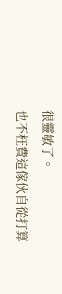很靈敏了。
也不枉費這傢伙自從打算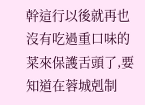幹這行以後就再也沒有吃過重口味的菜來保護舌頭了,要知道在蓉城剋制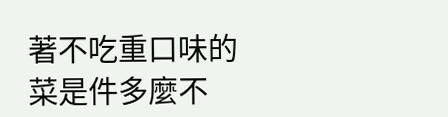著不吃重口味的菜是件多麼不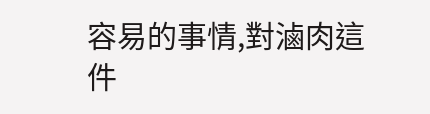容易的事情,對滷肉這件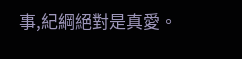事,紀綱絕對是真愛。